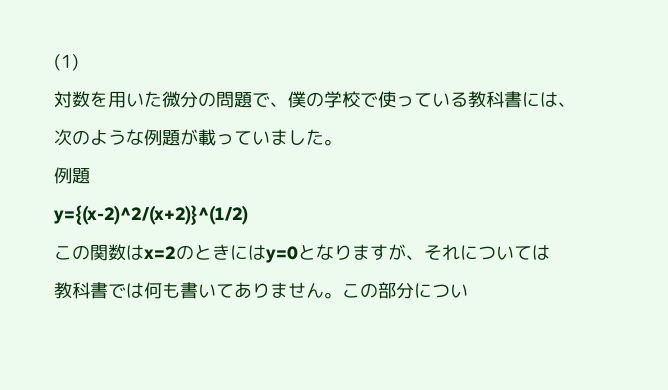(1)
対数を用いた微分の問題で、僕の学校で使っている教科書には、
次のような例題が載っていました。
例題
y={(x-2)^2/(x+2)}^(1/2)
この関数はx=2のときにはy=0となりますが、それについては
教科書では何も書いてありません。この部分につい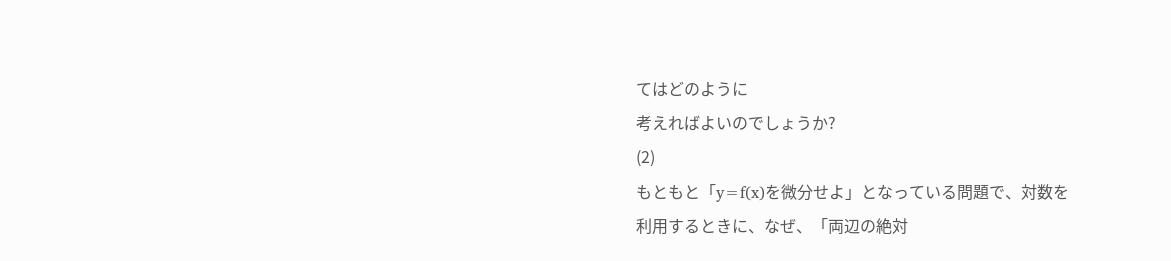てはどのように
考えればよいのでしょうか?
(2)
もともと「y=f(x)を微分せよ」となっている問題で、対数を
利用するときに、なぜ、「両辺の絶対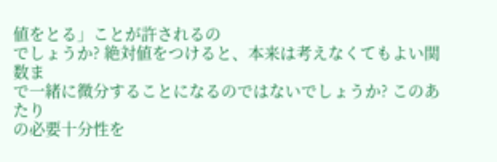値をとる」ことが許されるの
でしょうか? 絶対値をつけると、本来は考えなくてもよい関数ま
で一緒に微分することになるのではないでしょうか? このあたり
の必要十分性を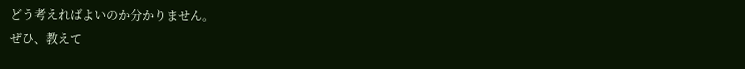どう考えればよいのか分かりません。
ぜひ、教えて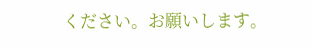ください。お願いします。